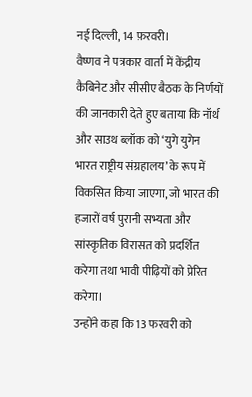नई दिल्ली, 14 फ़रवरी।
वैष्णव ने पत्रकार वार्ता में केंद्रीय कैबिनेट और सीसीए बैठक के निर्णयों की जानकारी देते हुए बताया कि नॉर्थ और साउथ ब्लॉक को ‘युगे युगेन भारत राष्ट्रीय संग्रहालय’ के रूप में विकसित किया जाएगा, जो भारत की हजारों वर्ष पुरानी सभ्यता और सांस्कृतिक विरासत को प्रदर्शित करेगा तथा भावी पीढ़ियों को प्रेरित करेगा।
उन्होंने कहा कि 13 फरवरी को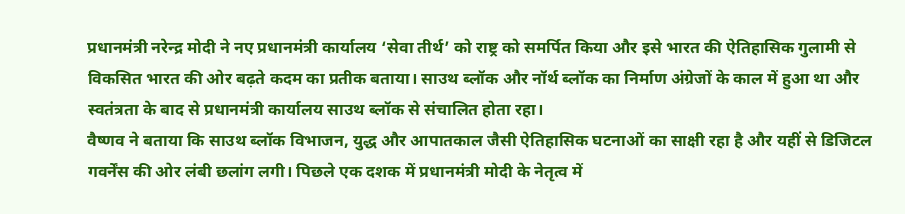प्रधानमंत्री नरेन्द्र मोदी ने नए प्रधानमंत्री कार्यालय ‘सेवा तीर्थ’ को राष्ट्र को समर्पित किया और इसे भारत की ऐतिहासिक गुलामी से विकसित भारत की ओर बढ़ते कदम का प्रतीक बताया। साउथ ब्लॉक और नॉर्थ ब्लॉक का निर्माण अंग्रेजों के काल में हुआ था और स्वतंत्रता के बाद से प्रधानमंत्री कार्यालय साउथ ब्लॉक से संचालित होता रहा।
वैष्णव ने बताया कि साउथ ब्लॉक विभाजन, युद्ध और आपातकाल जैसी ऐतिहासिक घटनाओं का साक्षी रहा है और यहीं से डिजिटल गवर्नेंस की ओर लंबी छलांग लगी। पिछले एक दशक में प्रधानमंत्री मोदी के नेतृत्व में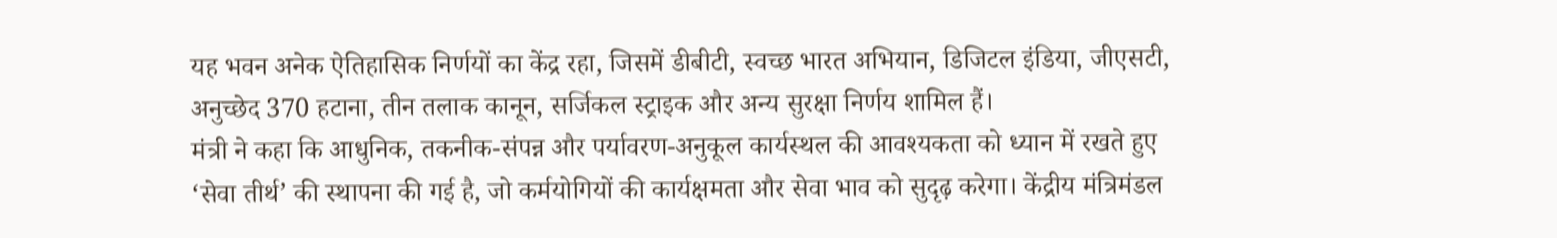यह भवन अनेक ऐतिहासिक निर्णयों का केंद्र रहा, जिसमें डीबीटी, स्वच्छ भारत अभियान, डिजिटल इंडिया, जीएसटी, अनुच्छेद 370 हटाना, तीन तलाक कानून, सर्जिकल स्ट्राइक और अन्य सुरक्षा निर्णय शामिल हैं।
मंत्री ने कहा कि आधुनिक, तकनीक-संपन्न और पर्यावरण-अनुकूल कार्यस्थल की आवश्यकता को ध्यान में रखते हुए ‘सेवा तीर्थ’ की स्थापना की गई है, जो कर्मयोगियों की कार्यक्षमता और सेवा भाव को सुदृढ़ करेगा। केंद्रीय मंत्रिमंडल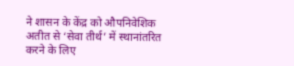ने शासन के केंद्र को औपनिवेशिक अतीत से ‘सेवा तीर्थ’ में स्थानांतरित करने के लिए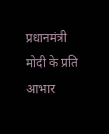प्रधानमंत्री मोदी के प्रति आभार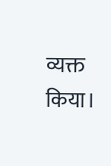व्यक्त किया।